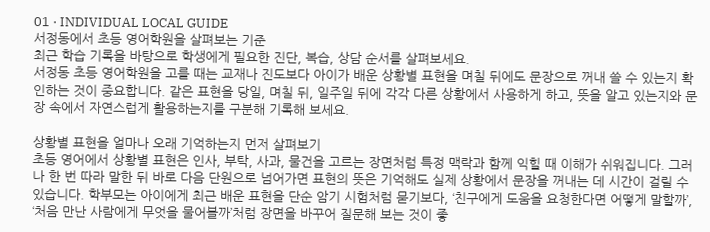01 · INDIVIDUAL LOCAL GUIDE
서정동에서 초등 영어학원을 살펴보는 기준
최근 학습 기록을 바탕으로 학생에게 필요한 진단, 복습, 상담 순서를 살펴보세요.
서정동 초등 영어학원을 고를 때는 교재나 진도보다 아이가 배운 상황별 표현을 며칠 뒤에도 문장으로 꺼내 쓸 수 있는지 확인하는 것이 중요합니다. 같은 표현을 당일, 며칠 뒤, 일주일 뒤에 각각 다른 상황에서 사용하게 하고, 뜻을 알고 있는지와 문장 속에서 자연스럽게 활용하는지를 구분해 기록해 보세요.

상황별 표현을 얼마나 오래 기억하는지 먼저 살펴보기
초등 영어에서 상황별 표현은 인사, 부탁, 사과, 물건을 고르는 장면처럼 특정 맥락과 함께 익힐 때 이해가 쉬워집니다. 그러나 한 번 따라 말한 뒤 바로 다음 단원으로 넘어가면 표현의 뜻은 기억해도 실제 상황에서 문장을 꺼내는 데 시간이 걸릴 수 있습니다. 학부모는 아이에게 최근 배운 표현을 단순 암기 시험처럼 묻기보다, ‘친구에게 도움을 요청한다면 어떻게 말할까’, ‘처음 만난 사람에게 무엇을 물어볼까’처럼 장면을 바꾸어 질문해 보는 것이 좋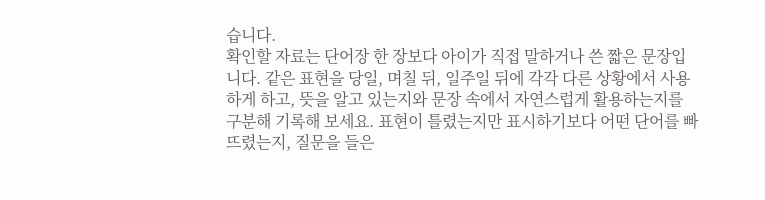습니다.
확인할 자료는 단어장 한 장보다 아이가 직접 말하거나 쓴 짧은 문장입니다. 같은 표현을 당일, 며칠 뒤, 일주일 뒤에 각각 다른 상황에서 사용하게 하고, 뜻을 알고 있는지와 문장 속에서 자연스럽게 활용하는지를 구분해 기록해 보세요. 표현이 틀렸는지만 표시하기보다 어떤 단어를 빠뜨렸는지, 질문을 들은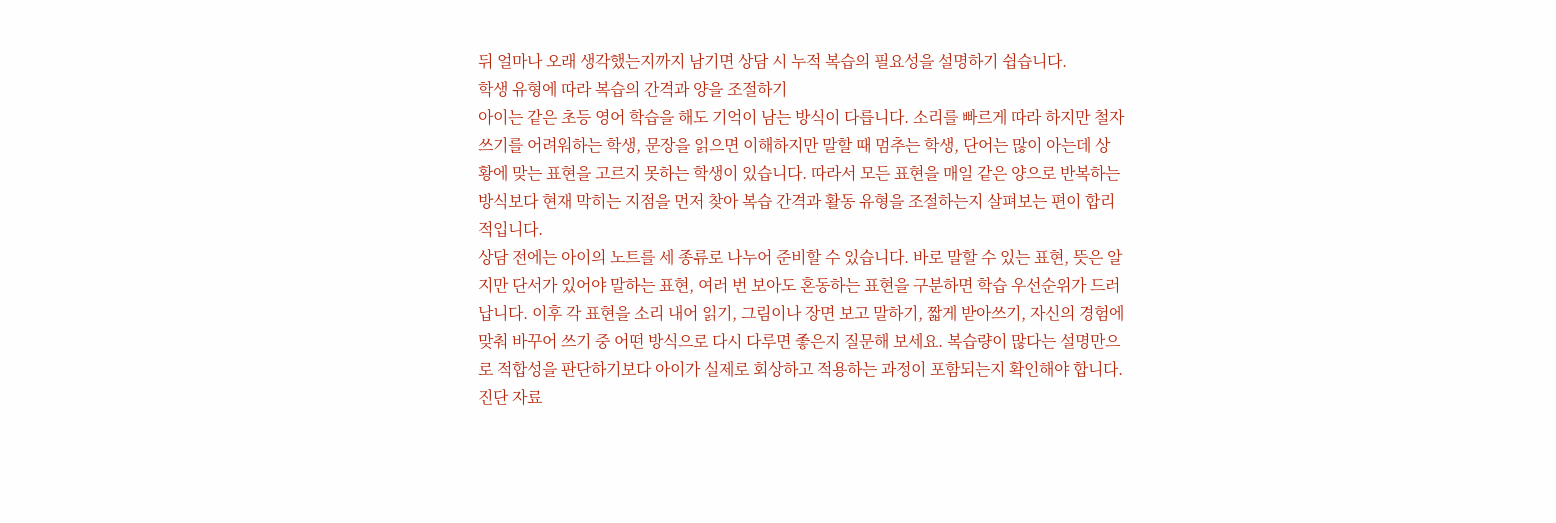뒤 얼마나 오래 생각했는지까지 남기면 상담 시 누적 복습의 필요성을 설명하기 쉽습니다.
학생 유형에 따라 복습의 간격과 양을 조절하기
아이는 같은 초등 영어 학습을 해도 기억이 남는 방식이 다릅니다. 소리를 빠르게 따라 하지만 철자 쓰기를 어려워하는 학생, 문장을 읽으면 이해하지만 말할 때 멈추는 학생, 단어는 많이 아는데 상황에 맞는 표현을 고르지 못하는 학생이 있습니다. 따라서 모든 표현을 매일 같은 양으로 반복하는 방식보다 현재 막히는 지점을 먼저 찾아 복습 간격과 활동 유형을 조절하는지 살펴보는 편이 합리적입니다.
상담 전에는 아이의 노트를 세 종류로 나누어 준비할 수 있습니다. 바로 말할 수 있는 표현, 뜻은 알지만 단서가 있어야 말하는 표현, 여러 번 보아도 혼동하는 표현을 구분하면 학습 우선순위가 드러납니다. 이후 각 표현을 소리 내어 읽기, 그림이나 장면 보고 말하기, 짧게 받아쓰기, 자신의 경험에 맞춰 바꾸어 쓰기 중 어떤 방식으로 다시 다루면 좋은지 질문해 보세요. 복습량이 많다는 설명만으로 적합성을 판단하기보다 아이가 실제로 회상하고 적용하는 과정이 포함되는지 확인해야 합니다.
진단 자료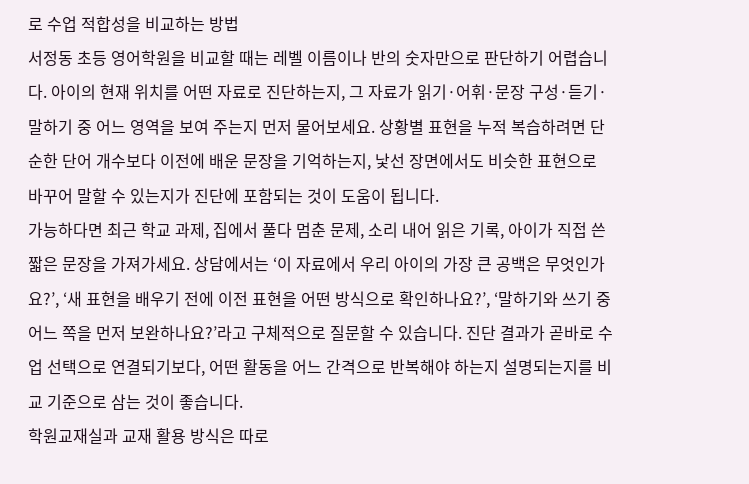로 수업 적합성을 비교하는 방법
서정동 초등 영어학원을 비교할 때는 레벨 이름이나 반의 숫자만으로 판단하기 어렵습니다. 아이의 현재 위치를 어떤 자료로 진단하는지, 그 자료가 읽기·어휘·문장 구성·듣기·말하기 중 어느 영역을 보여 주는지 먼저 물어보세요. 상황별 표현을 누적 복습하려면 단순한 단어 개수보다 이전에 배운 문장을 기억하는지, 낯선 장면에서도 비슷한 표현으로 바꾸어 말할 수 있는지가 진단에 포함되는 것이 도움이 됩니다.
가능하다면 최근 학교 과제, 집에서 풀다 멈춘 문제, 소리 내어 읽은 기록, 아이가 직접 쓴 짧은 문장을 가져가세요. 상담에서는 ‘이 자료에서 우리 아이의 가장 큰 공백은 무엇인가요?’, ‘새 표현을 배우기 전에 이전 표현을 어떤 방식으로 확인하나요?’, ‘말하기와 쓰기 중 어느 쪽을 먼저 보완하나요?’라고 구체적으로 질문할 수 있습니다. 진단 결과가 곧바로 수업 선택으로 연결되기보다, 어떤 활동을 어느 간격으로 반복해야 하는지 설명되는지를 비교 기준으로 삼는 것이 좋습니다.
학원교재실과 교재 활용 방식은 따로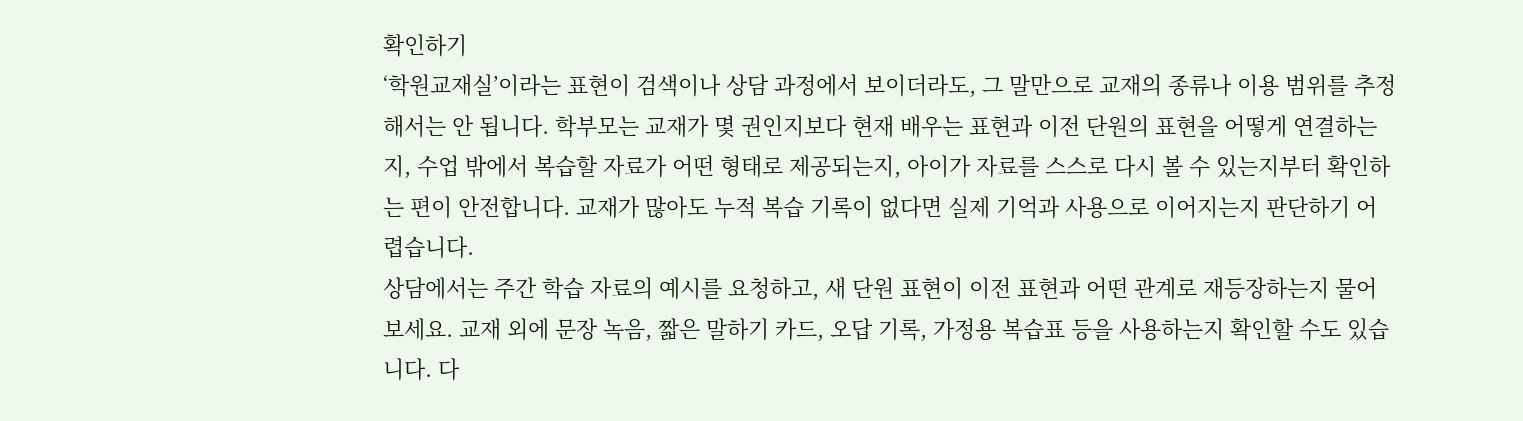확인하기
‘학원교재실’이라는 표현이 검색이나 상담 과정에서 보이더라도, 그 말만으로 교재의 종류나 이용 범위를 추정해서는 안 됩니다. 학부모는 교재가 몇 권인지보다 현재 배우는 표현과 이전 단원의 표현을 어떻게 연결하는지, 수업 밖에서 복습할 자료가 어떤 형태로 제공되는지, 아이가 자료를 스스로 다시 볼 수 있는지부터 확인하는 편이 안전합니다. 교재가 많아도 누적 복습 기록이 없다면 실제 기억과 사용으로 이어지는지 판단하기 어렵습니다.
상담에서는 주간 학습 자료의 예시를 요청하고, 새 단원 표현이 이전 표현과 어떤 관계로 재등장하는지 물어보세요. 교재 외에 문장 녹음, 짧은 말하기 카드, 오답 기록, 가정용 복습표 등을 사용하는지 확인할 수도 있습니다. 다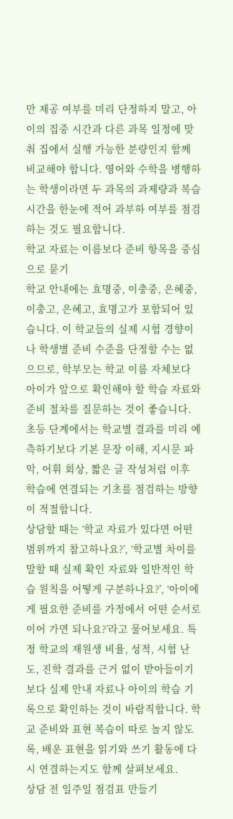만 제공 여부를 미리 단정하지 말고, 아이의 집중 시간과 다른 과목 일정에 맞춰 집에서 실행 가능한 분량인지 함께 비교해야 합니다. 영어와 수학을 병행하는 학생이라면 두 과목의 과제량과 복습 시간을 한눈에 적어 과부하 여부를 점검하는 것도 필요합니다.
학교 자료는 이름보다 준비 항목을 중심으로 묻기
학교 안내에는 효명중, 이충중, 은혜중, 이충고, 은혜고, 효명고가 포함되어 있습니다. 이 학교들의 실제 시험 경향이나 학생별 준비 수준을 단정할 수는 없으므로, 학부모는 학교 이름 자체보다 아이가 앞으로 확인해야 할 학습 자료와 준비 절차를 질문하는 것이 좋습니다. 초등 단계에서는 학교별 결과를 미리 예측하기보다 기본 문장 이해, 지시문 파악, 어휘 회상, 짧은 글 작성처럼 이후 학습에 연결되는 기초를 점검하는 방향이 적절합니다.
상담할 때는 ‘학교 자료가 있다면 어떤 범위까지 참고하나요?’, ‘학교별 차이를 말할 때 실제 확인 자료와 일반적인 학습 원칙을 어떻게 구분하나요?’, ‘아이에게 필요한 준비를 가정에서 어떤 순서로 이어 가면 되나요?’라고 물어보세요. 특정 학교의 재원생 비율, 성적, 시험 난도, 진학 결과를 근거 없이 받아들이기보다 실제 안내 자료나 아이의 학습 기록으로 확인하는 것이 바람직합니다. 학교 준비와 표현 복습이 따로 놀지 않도록, 배운 표현을 읽기와 쓰기 활동에 다시 연결하는지도 함께 살펴보세요.
상담 전 일주일 점검표 만들기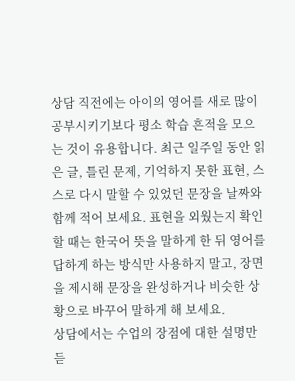상담 직전에는 아이의 영어를 새로 많이 공부시키기보다 평소 학습 흔적을 모으는 것이 유용합니다. 최근 일주일 동안 읽은 글, 틀린 문제, 기억하지 못한 표현, 스스로 다시 말할 수 있었던 문장을 날짜와 함께 적어 보세요. 표현을 외웠는지 확인할 때는 한국어 뜻을 말하게 한 뒤 영어를 답하게 하는 방식만 사용하지 말고, 장면을 제시해 문장을 완성하거나 비슷한 상황으로 바꾸어 말하게 해 보세요.
상담에서는 수업의 장점에 대한 설명만 듣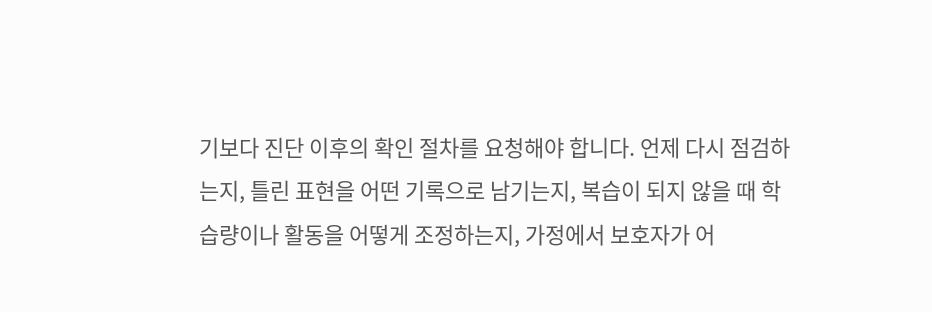기보다 진단 이후의 확인 절차를 요청해야 합니다. 언제 다시 점검하는지, 틀린 표현을 어떤 기록으로 남기는지, 복습이 되지 않을 때 학습량이나 활동을 어떻게 조정하는지, 가정에서 보호자가 어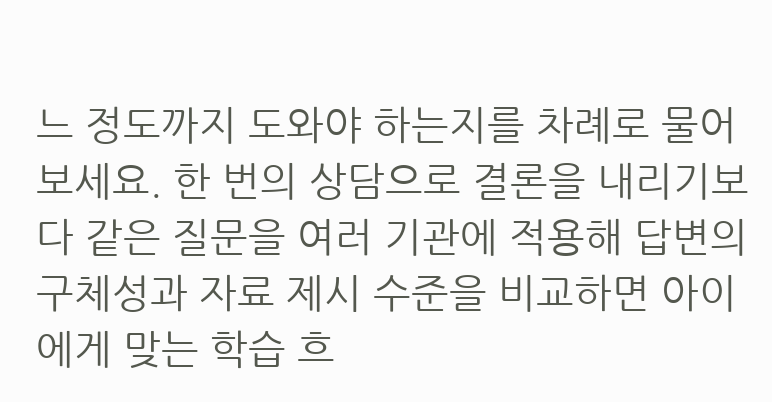느 정도까지 도와야 하는지를 차례로 물어보세요. 한 번의 상담으로 결론을 내리기보다 같은 질문을 여러 기관에 적용해 답변의 구체성과 자료 제시 수준을 비교하면 아이에게 맞는 학습 흐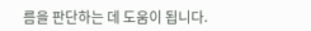름을 판단하는 데 도움이 됩니다.